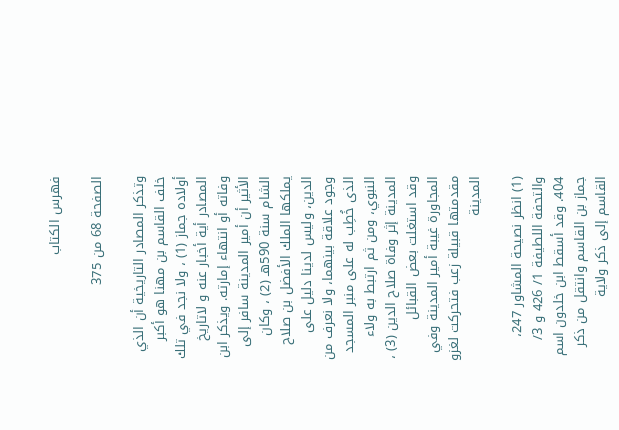فهرس الكتاب

الصفحة 68 من 375

وتذكر المصادر التاريخية أن الذي خلف القاسم بن مهنا هو أكبر أولاده جماز (1) ، ولا نجد في تلك المصادر أية أخبار عنه و لاتاريخ وفاته أو انتهاء إمارته. ويذكر ابن الأثير أن أمير المدينة سافر إلى الشام سنة 590هـ (2) ، وكان يملكها الملك الأفضل بن صلاح الدين، وليس لدينا دليل على وجود علاقة بينهما، ولا نعرف من الذى خُطِب له على منبر المسجد النبوي، ومن ثم ارتبط به ولاء المدينة إثر وفاة صلاح الدين (3) ، وقد استغلت بعض القبائل المجاورة غيبة أمير المدينة وفي مقدمتها قبيلة زعب فتحركت لغزو المدينة

(1) انظر نصيحة المشاور 247، والتحفة اللطيفة 1/ 426 و 3/ 404. وقد أسقط ابن خلدون اسم جماز بن القاسم وانتقل من ذكر القاسم إلى ذكر ولاية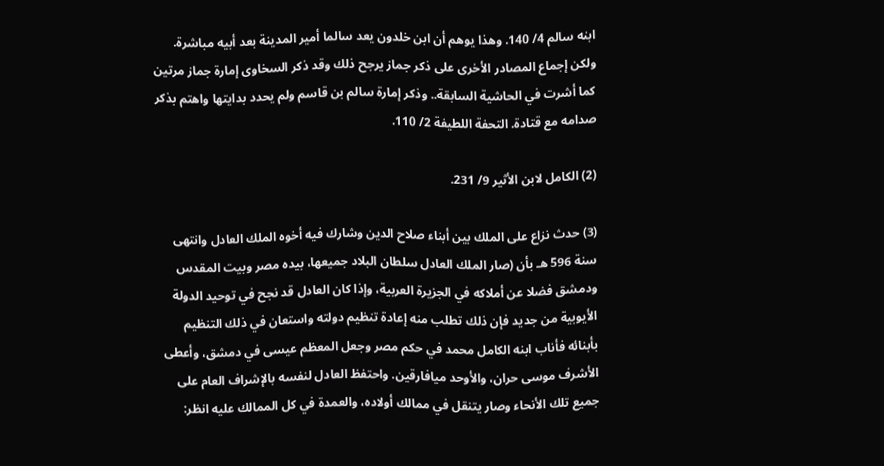ابنه سالم 4/ 140. وهذا يوهم أن ابن خلدون يعد سالما أمير المدينة بعد أبيه مباشرة. ولكن إجماع المصادر الأخرى على ذكر جماز يرجح ذلك وقد ذكر السخاوى إمارة جماز مرتين كما أشرت في الحاشية السابقة.. وذكر إمارة سالم بن قاسم ولم يحدد بدايتها واهتم بذكر صدامه مع قتادة. التحفة اللطيفة 2/ 110.

(2) الكامل لابن الأثير 9/ 231.

(3) حدث نزاع على الملك بين أبناء صلاح الدين وشارك فيه أخوه الملك العادل وانتهى سنة 596 هـ بأن (صار الملك العادل سلطان البلاد جميعها، بيده مصر وبيت المقدس ودمشق فضلا عن أملاكه في الجزيرة العربية، وإذا كان العادل قد نجح في توحيد الدولة الأيوبية من جديد فإن ذلك تطلب منه إعادة تنظيم دولته واستعان في ذلك التنظيم بأبنائه فأناب ابنه الكامل محمد في حكم مصر وجعل المعظم عيسى في دمشق، وأعطى الأشرف موسى حران، والأوحد ميافارقين. واحتفظ العادل لنفسه بالإشراف العام على جميع تلك الأنحاء وصار يتنقل في ممالك أولاده، والعمدة في كل الممالك عليه انظر: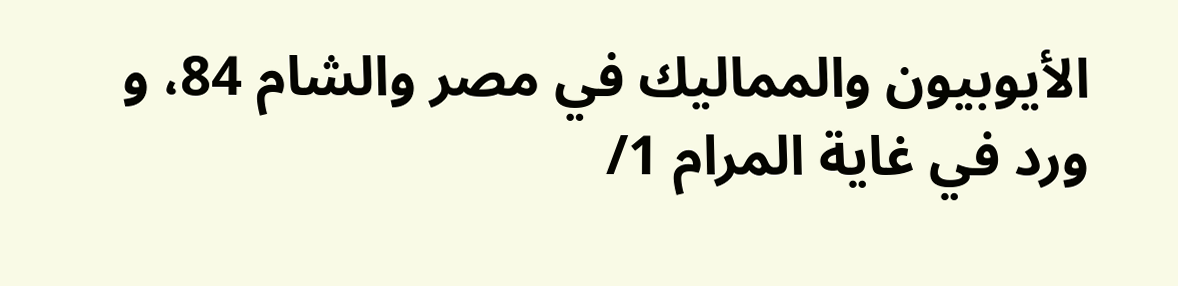الأيوبيون والمماليك في مصر والشام 84، و ورد في غاية المرام 1/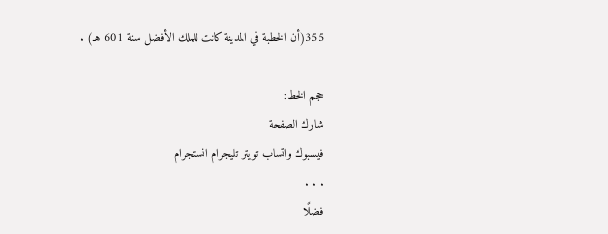355(أن الخطبة في المدينة كانت للملك الأفضل سنة 601 هـ) .

حجم الخط:
شارك الصفحة
فيسبوك واتساب تويتر تليجرام انستجرام
. . .
فضلًا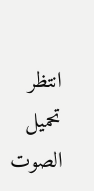انتظر تحميل الصوت